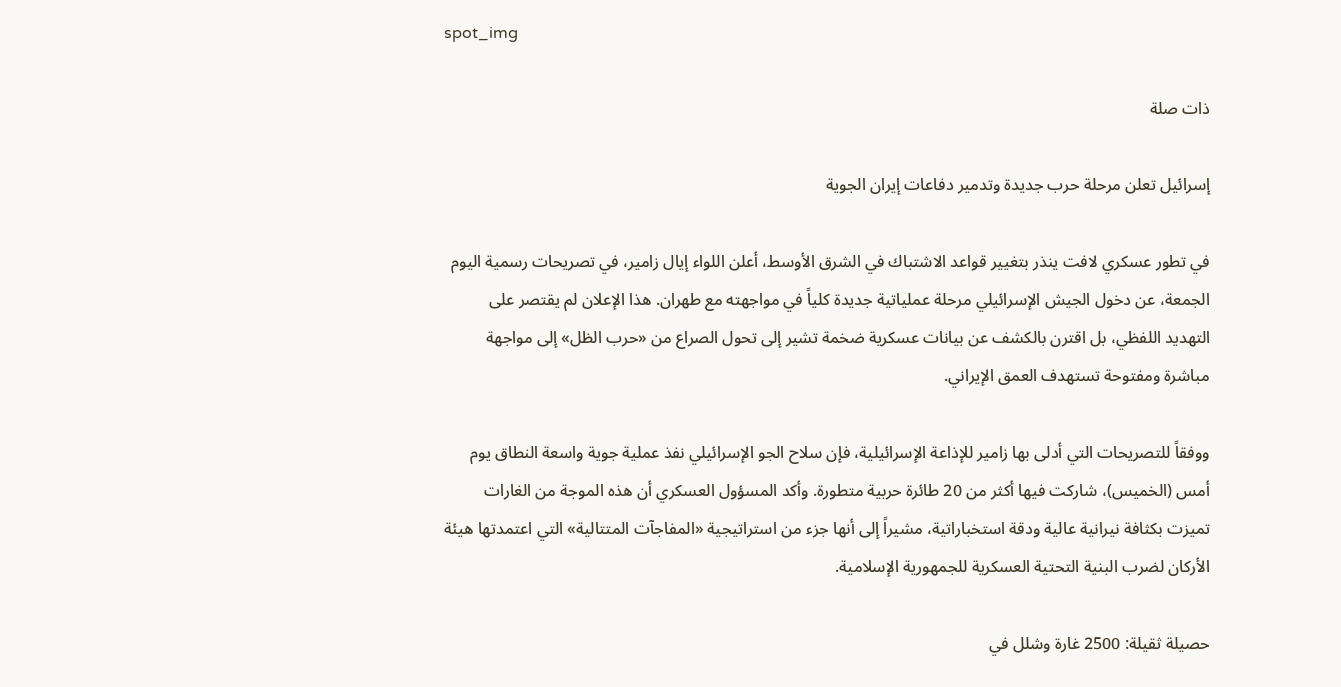spot_img

ذات صلة

إسرائيل تعلن مرحلة حرب جديدة وتدمير دفاعات إيران الجوية

في تطور عسكري لافت ينذر بتغيير قواعد الاشتباك في الشرق الأوسط، أعلن اللواء إيال زامير، في تصريحات رسمية اليوم الجمعة، عن دخول الجيش الإسرائيلي مرحلة عملياتية جديدة كلياً في مواجهته مع طهران. هذا الإعلان لم يقتصر على التهديد اللفظي، بل اقترن بالكشف عن بيانات عسكرية ضخمة تشير إلى تحول الصراع من «حرب الظل» إلى مواجهة مباشرة ومفتوحة تستهدف العمق الإيراني.

ووفقاً للتصريحات التي أدلى بها زامير للإذاعة الإسرائيلية، فإن سلاح الجو الإسرائيلي نفذ عملية جوية واسعة النطاق يوم أمس (الخميس)، شاركت فيها أكثر من 20 طائرة حربية متطورة. وأكد المسؤول العسكري أن هذه الموجة من الغارات تميزت بكثافة نيرانية عالية ودقة استخباراتية، مشيراً إلى أنها جزء من استراتيجية «المفاجآت المتتالية» التي اعتمدتها هيئة الأركان لضرب البنية التحتية العسكرية للجمهورية الإسلامية.

حصيلة ثقيلة: 2500 غارة وشلل في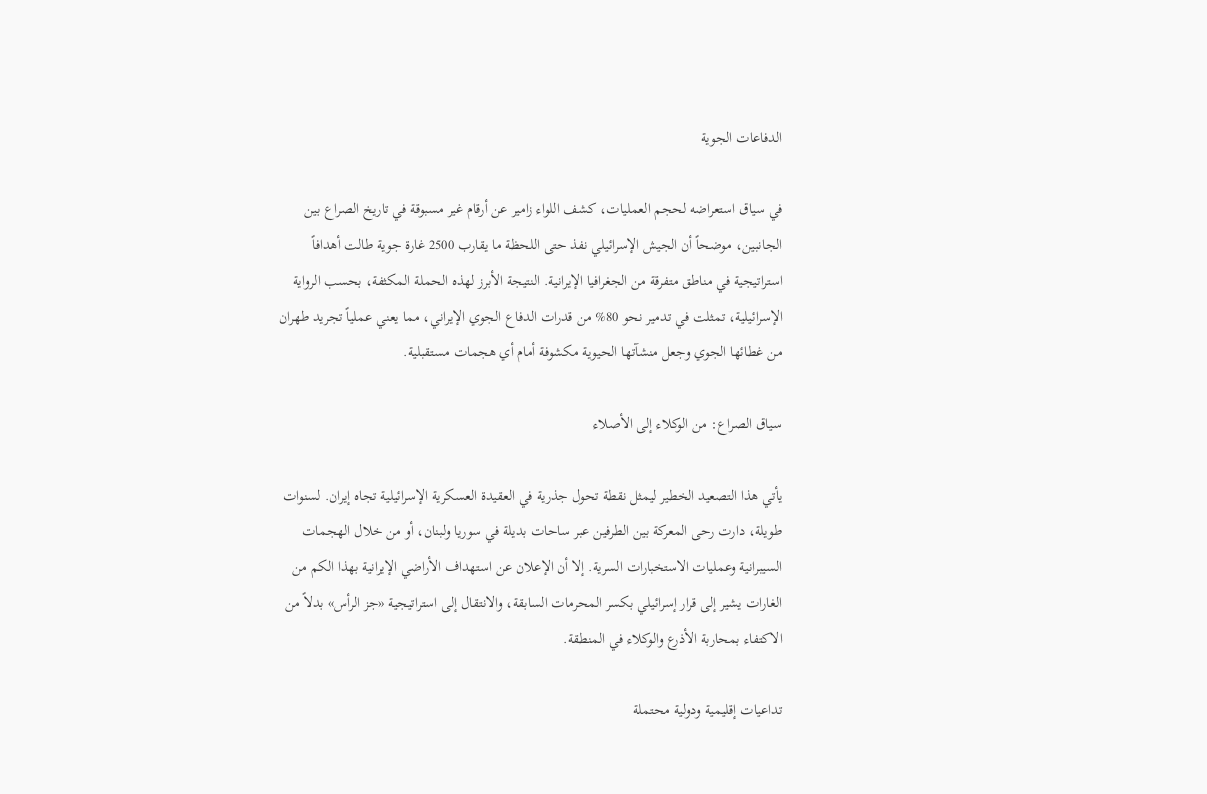الدفاعات الجوية

في سياق استعراضه لحجم العمليات، كشف اللواء زامير عن أرقام غير مسبوقة في تاريخ الصراع بين الجانبين، موضحاً أن الجيش الإسرائيلي نفذ حتى اللحظة ما يقارب 2500 غارة جوية طالت أهدافاً استراتيجية في مناطق متفرقة من الجغرافيا الإيرانية. النتيجة الأبرز لهذه الحملة المكثفة، بحسب الرواية الإسرائيلية، تمثلت في تدمير نحو 80% من قدرات الدفاع الجوي الإيراني، مما يعني عملياً تجريد طهران من غطائها الجوي وجعل منشآتها الحيوية مكشوفة أمام أي هجمات مستقبلية.

سياق الصراع: من الوكلاء إلى الأصلاء

يأتي هذا التصعيد الخطير ليمثل نقطة تحول جذرية في العقيدة العسكرية الإسرائيلية تجاه إيران. لسنوات طويلة، دارت رحى المعركة بين الطرفين عبر ساحات بديلة في سوريا ولبنان، أو من خلال الهجمات السيبرانية وعمليات الاستخبارات السرية. إلا أن الإعلان عن استهداف الأراضي الإيرانية بهذا الكم من الغارات يشير إلى قرار إسرائيلي بكسر المحرمات السابقة، والانتقال إلى استراتيجية «جز الرأس» بدلاً من الاكتفاء بمحاربة الأذرع والوكلاء في المنطقة.

تداعيات إقليمية ودولية محتملة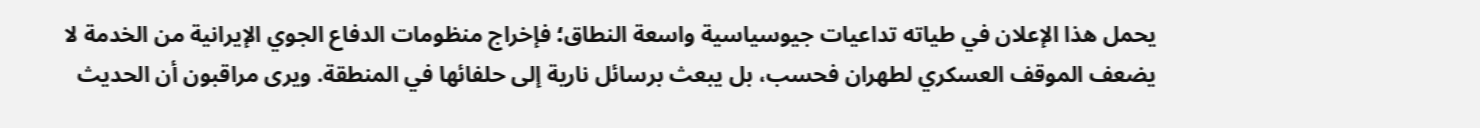يحمل هذا الإعلان في طياته تداعيات جيوسياسية واسعة النطاق؛ فإخراج منظومات الدفاع الجوي الإيرانية من الخدمة لا يضعف الموقف العسكري لطهران فحسب، بل يبعث برسائل نارية إلى حلفائها في المنطقة. ويرى مراقبون أن الحديث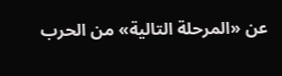عن «المرحلة التالية» من الحرب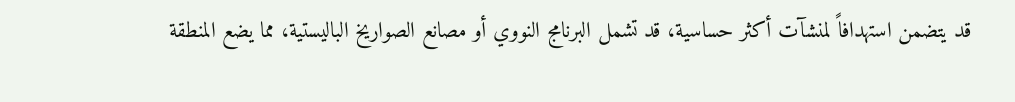قد يتضمن استهدافاً لمنشآت أكثر حساسية، قد تشمل البرنامج النووي أو مصانع الصواريخ الباليستية، مما يضع المنطقة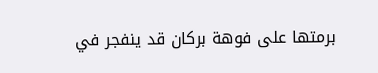برمتها على فوهة بركان قد ينفجر في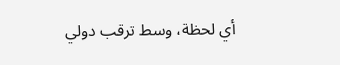أي لحظة، وسط ترقب دولي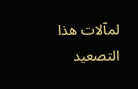لمآلات هذا التصعيد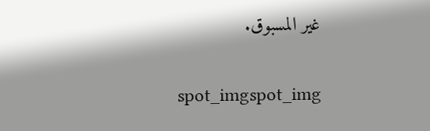غير المسبوق.

spot_imgspot_img